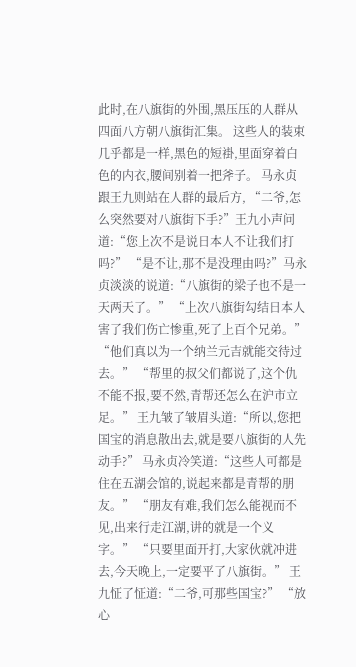此时,在八旗街的外围,黑压压的人群从四面八方朝八旗街汇集。 这些人的装束几乎都是一样,黑色的短褂,里面穿着白色的内衣,腰间别着一把斧子。 马永贞跟王九则站在人群的最后方, “二爷,怎么突然要对八旗街下手?”王九小声问道:“您上次不是说日本人不让我们打吗?” “是不让,那不是没理由吗?”马永贞淡淡的说道:“八旗街的梁子也不是一天两天了。” “上次八旗街勾结日本人害了我们伤亡惨重,死了上百个兄弟。” “他们真以为一个纳兰元吉就能交待过去。” “帮里的叔父们都说了,这个仇不能不报,要不然,青帮还怎么在沪市立足。” 王九皱了皱眉头道:“所以,您把国宝的消息散出去,就是要八旗街的人先动手?” 马永贞冷笑道:“这些人可都是住在五湖会馆的,说起来都是青帮的朋友。” “朋友有难,我们怎么能视而不见,出来行走江湖,讲的就是一个义字。” “只要里面开打,大家伙就冲进去,今天晚上,一定要平了八旗街。” 王九怔了怔道:“二爷,可那些国宝?” “放心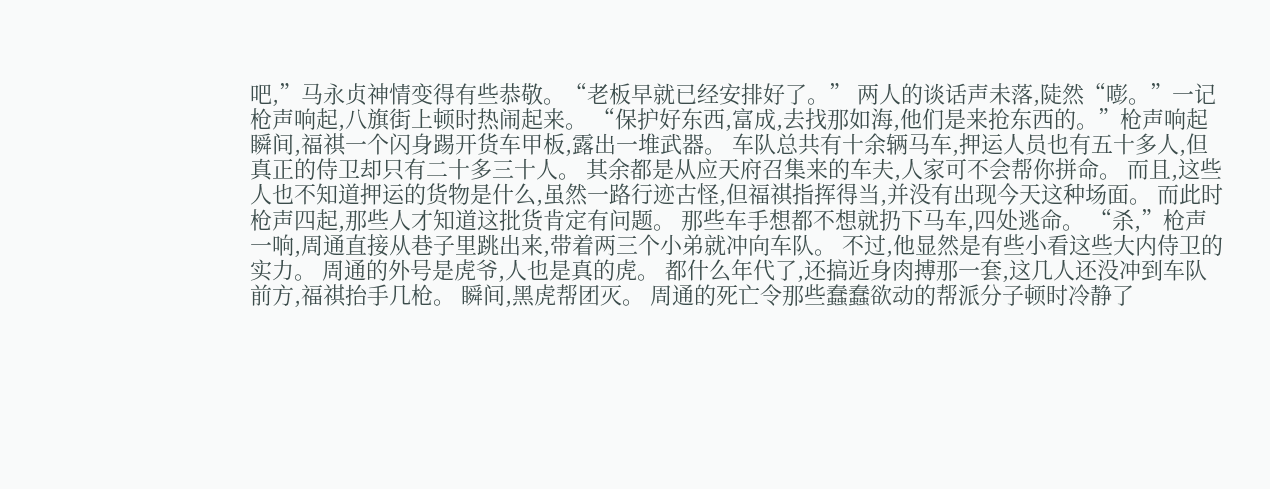吧,”马永贞神情变得有些恭敬。“老板早就已经安排好了。” 两人的谈话声未落,陡然“嘭。”一记枪声响起,八旗街上顿时热闹起来。 “保护好东西,富成,去找那如海,他们是来抢东西的。”枪声响起瞬间,福祺一个闪身踢开货车甲板,露出一堆武器。 车队总共有十余辆马车,押运人员也有五十多人,但真正的侍卫却只有二十多三十人。 其余都是从应天府召集来的车夫,人家可不会帮你拼命。 而且,这些人也不知道押运的货物是什么,虽然一路行迹古怪,但福祺指挥得当,并没有出现今天这种场面。 而此时枪声四起,那些人才知道这批货肯定有问题。 那些车手想都不想就扔下马车,四处逃命。 “杀,”枪声一响,周通直接从巷子里跳出来,带着两三个小弟就冲向车队。 不过,他显然是有些小看这些大内侍卫的实力。 周通的外号是虎爷,人也是真的虎。 都什么年代了,还搞近身肉搏那一套,这几人还没冲到车队前方,福祺抬手几枪。 瞬间,黑虎帮团灭。 周通的死亡令那些蠢蠢欲动的帮派分子顿时冷静了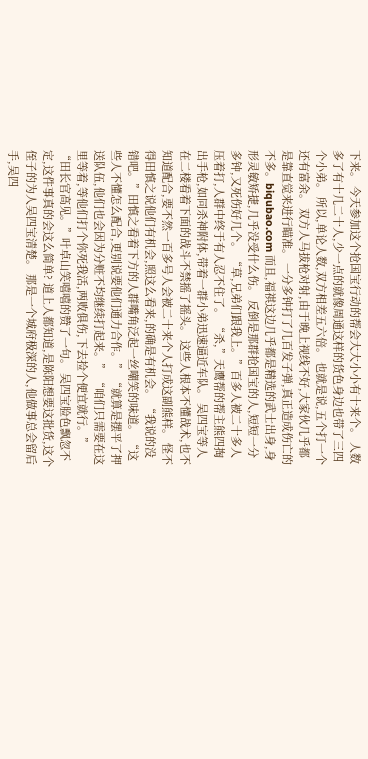下来。 今天参加这个抢国宝行动的帮会大大小小有十来个。 人数多了有十几二十人,少一点的就像周通这样的货色身边也带了三四个小弟。 所以,单论人数,双方相差五六倍。 也就是说,五个打一个还有富余。 双方人马拔枪对射,由于晚上视线不好,大家伙几乎都是靠直觉来进行瞄准。 一分多钟打了几百发子弹,真正造成伤亡的不多。biqubao.com 而且,福祺这边几乎都是精选的武士出身,身形灵敏矫捷,几乎没受什么伤。 反倒是那群抢国宝的人,短短一分多钟,又死伤好几个。 “草,兄弟们跟我上。”百多人被二十多人压着打,人群中终于有人忍不住了。 “杀,”天鹰帮的帮主熊四掏出手枪,如同杀神附体,带着一群小弟迅速逼近车队。 吴四宝等人在二楼看着下面的战斗不禁摇了摇头。 这些人根本不懂战术,也不知道配合,要不然一百多号人会被二十来个人打成这副熊样。 怪不得田慎之说他们有机会,照这么看来,的确是有机会。 “我说的没错吧。”田慎之看着下方的人群嘴角泛起一丝嘲笑的味道。 “这些人不懂怎么配合,更别说要他们通力合作。” “就算是摆平了押送队伍,他们也会因为分赃不均继续打起来。” “咱们只需要在这里等着,等他们打个你死我活,两败俱伤,下去捡个便宜就行。” “田长官高见。”叶卓山笑嘻嘻的赞了一句。 吴四宝脸色飘忽不定,这件事真的会这么简单? 道上人都知道,是陈阳想要这批货,这个侄子的为人吴四宝清楚。 那是一个城府极深的人,他做事总会留后手,吴四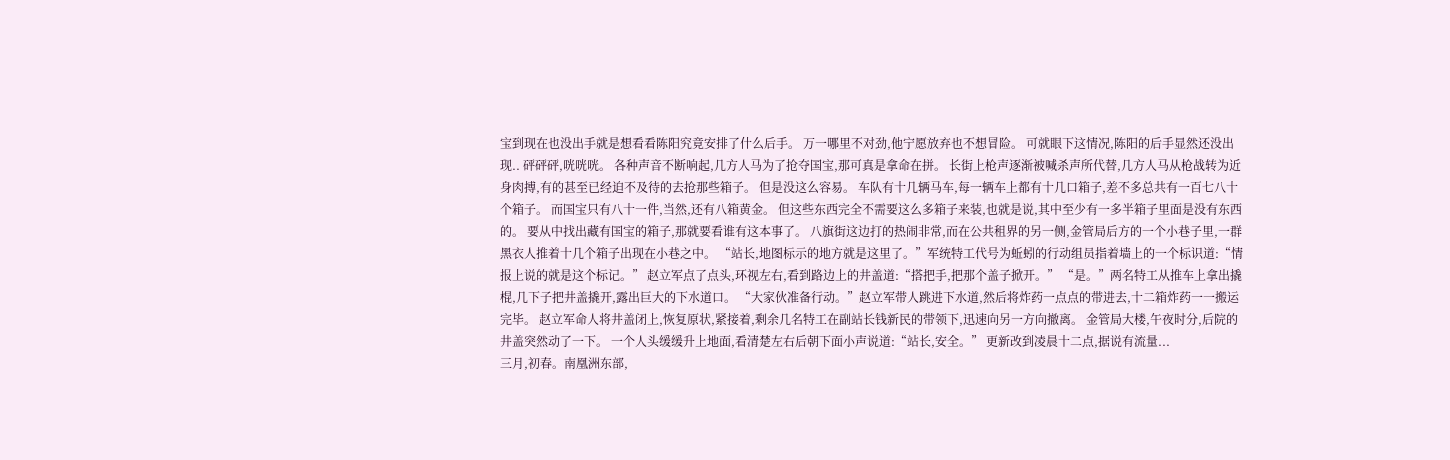宝到现在也没出手就是想看看陈阳究竟安排了什么后手。 万一哪里不对劲,他宁愿放弃也不想冒险。 可就眼下这情况,陈阳的后手显然还没出现.. 砰砰砰,咣咣咣。 各种声音不断响起,几方人马为了抢夺国宝,那可真是拿命在拼。 长街上枪声逐渐被喊杀声所代替,几方人马从枪战转为近身肉搏,有的甚至已经迫不及待的去抢那些箱子。 但是没这么容易。 车队有十几辆马车,每一辆车上都有十几口箱子,差不多总共有一百七八十个箱子。 而国宝只有八十一件,当然,还有八箱黄金。 但这些东西完全不需要这么多箱子来装,也就是说,其中至少有一多半箱子里面是没有东西的。 要从中找出藏有国宝的箱子,那就要看谁有这本事了。 八旗街这边打的热闹非常,而在公共租界的另一侧,金管局后方的一个小巷子里,一群黑衣人推着十几个箱子出现在小巷之中。 “站长,地图标示的地方就是这里了。”军统特工代号为蚯蚓的行动组员指着墙上的一个标识道:“情报上说的就是这个标记。” 赵立军点了点头,环视左右,看到路边上的井盖道:“搭把手,把那个盖子掀开。” “是。”两名特工从推车上拿出撬棍,几下子把井盖撬开,露出巨大的下水道口。 “大家伙准备行动。”赵立军带人跳进下水道,然后将炸药一点点的带进去,十二箱炸药一一搬运完毕。 赵立军命人将井盖闭上,恢复原状,紧接着,剩余几名特工在副站长钱新民的带领下,迅速向另一方向撤离。 金管局大楼,午夜时分,后院的井盖突然动了一下。 一个人头缓缓升上地面,看清楚左右后朝下面小声说道:“站长,安全。” 更新改到凌晨十二点,据说有流量...
三月,初春。南凰洲东部,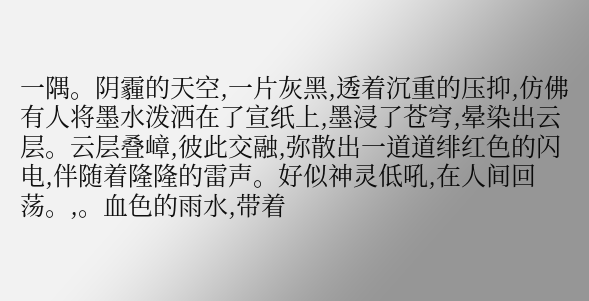一隅。阴霾的天空,一片灰黑,透着沉重的压抑,仿佛有人将墨水泼洒在了宣纸上,墨浸了苍穹,晕染出云层。云层叠嶂,彼此交融,弥散出一道道绯红色的闪电,伴随着隆隆的雷声。好似神灵低吼,在人间回荡。,。血色的雨水,带着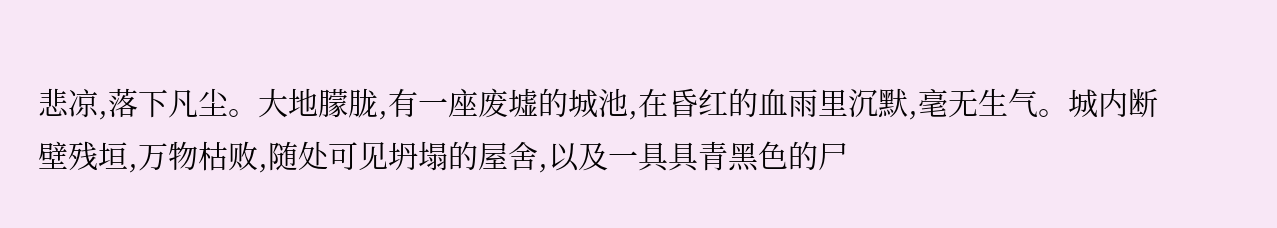悲凉,落下凡尘。大地朦胧,有一座废墟的城池,在昏红的血雨里沉默,毫无生气。城内断壁残垣,万物枯败,随处可见坍塌的屋舍,以及一具具青黑色的尸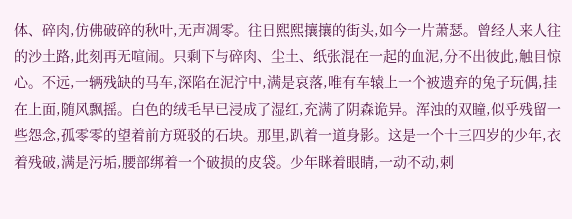体、碎肉,仿佛破碎的秋叶,无声凋零。往日熙熙攘攘的街头,如今一片萧瑟。曾经人来人往的沙土路,此刻再无喧闹。只剩下与碎肉、尘土、纸张混在一起的血泥,分不出彼此,触目惊心。不远,一辆残缺的马车,深陷在泥泞中,满是哀落,唯有车辕上一个被遗弃的兔子玩偶,挂在上面,随风飘摇。白色的绒毛早已浸成了湿红,充满了阴森诡异。浑浊的双瞳,似乎残留一些怨念,孤零零的望着前方斑驳的石块。那里,趴着一道身影。这是一个十三四岁的少年,衣着残破,满是污垢,腰部绑着一个破损的皮袋。少年眯着眼睛,一动不动,刺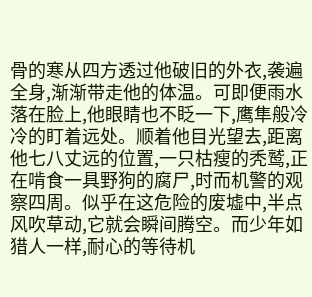骨的寒从四方透过他破旧的外衣,袭遍全身,渐渐带走他的体温。可即便雨水落在脸上,他眼睛也不眨一下,鹰隼般冷冷的盯着远处。顺着他目光望去,距离他七八丈远的位置,一只枯瘦的秃鹫,正在啃食一具野狗的腐尸,时而机警的观察四周。似乎在这危险的废墟中,半点风吹草动,它就会瞬间腾空。而少年如猎人一样,耐心的等待机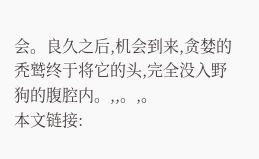会。良久之后,机会到来,贪婪的秃鹫终于将它的头,完全没入野狗的腹腔内。,,。,。
本文链接: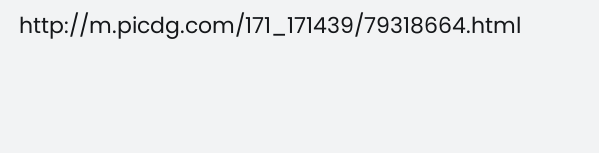http://m.picdg.com/171_171439/79318664.html